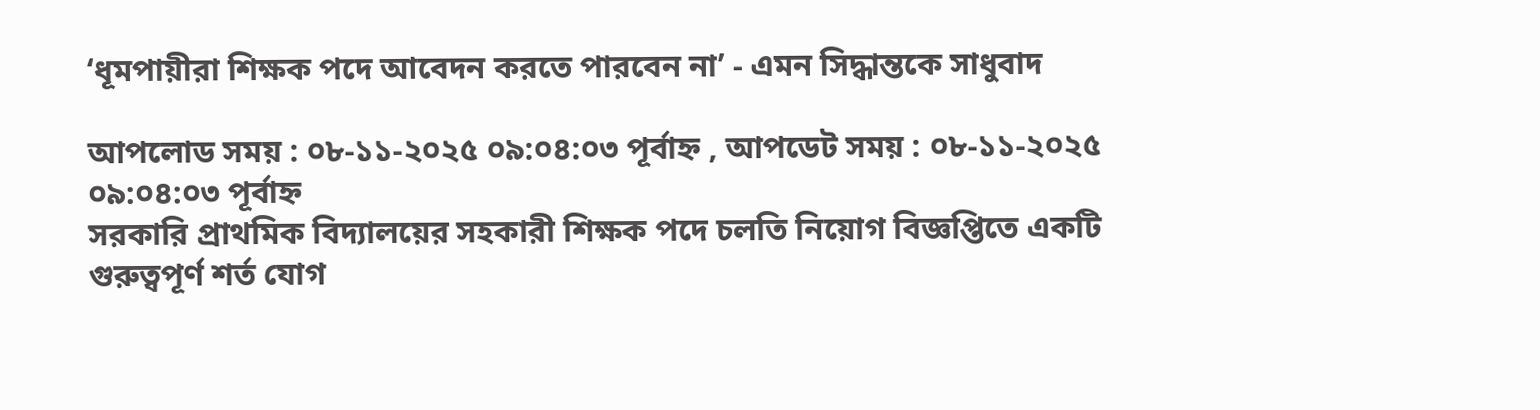‘ধূমপায়ীরা শিক্ষক পদে আবেদন করতে পারবেন না’ - এমন সিদ্ধান্তকে সাধুবাদ

আপলোড সময় : ০৮-১১-২০২৫ ০৯:০৪:০৩ পূর্বাহ্ন , আপডেট সময় : ০৮-১১-২০২৫ ০৯:০৪:০৩ পূর্বাহ্ন
সরকারি প্রাথমিক বিদ্যালয়ের সহকারী শিক্ষক পদে চলতি নিয়োগ বিজ্ঞপ্তিতে একটি গুরুত্বপূর্ণ শর্ত যোগ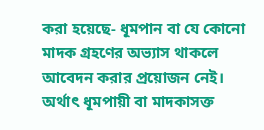করা হয়েছে- ধূমপান বা যে কোনো মাদক গ্রহণের অভ্যাস থাকলে আবেদন করার প্রয়োজন নেই। অর্থাৎ ধূমপায়ী বা মাদকাসক্ত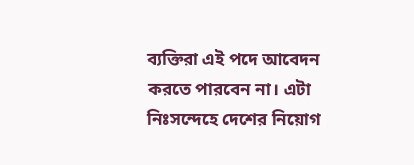ব্যক্তিরা এই পদে আবেদন করতে পারবেন না। এটা নিঃসন্দেহে দেশের নিয়োগ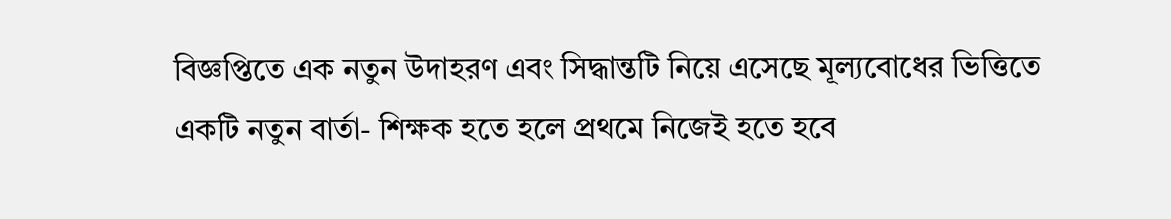বিজ্ঞপ্তিতে এক নতুন উদাহরণ এবং সিদ্ধান্তটি নিয়ে এসেছে মূল্যবোধের ভিত্তিতে একটি নতুন বার্তা- শিক্ষক হতে হলে প্রথমে নিজেই হতে হবে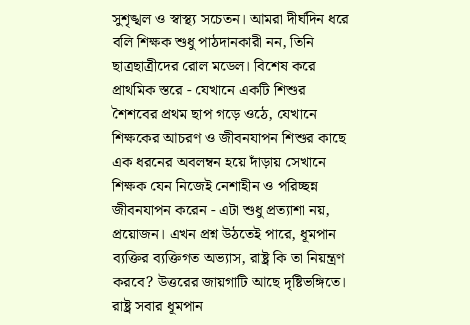সুশৃঙ্খল ও স্বাস্থ্য সচেতন। আমরা দীর্ঘদিন ধরে বলি শিক্ষক শুধু পাঠদানকারী নন, তিনি ছাত্রছাত্রীদের রোল মডেল। বিশেষ করে প্রাথমিক স্তরে - যেখানে একটি শিশুর শৈশবের প্রথম ছাপ গড়ে ওঠে, যেখানে শিক্ষকের আচরণ ও জীবনযাপন শিশুর কাছে এক ধরনের অবলম্বন হয়ে দাঁড়ায় সেখানে শিক্ষক যেন নিজেই নেশাহীন ও পরিচ্ছন্ন জীবনযাপন করেন - এটা শুধু প্রত্যাশা নয়, প্রয়োজন। এখন প্রশ্ন উঠতেই পারে, ধূমপান ব্যক্তির ব্যক্তিগত অভ্যাস, রাষ্ট্র কি তা নিয়ন্ত্রণ করবে? উত্তরের জায়গাটি আছে দৃষ্টিভঙ্গিতে। রাষ্ট্র সবার ধূমপান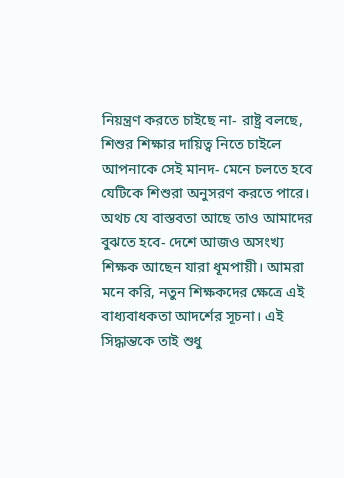নিয়ন্ত্রণ করতে চাইছে না- রাষ্ট্র বলছে, শিশুর শিক্ষার দায়িত্ব নিতে চাইলে আপনাকে সেই মানদ- মেনে চলতে হবে যেটিকে শিশুরা অনুসরণ করতে পারে। অথচ যে বাস্তবতা আছে তাও আমাদের বুঝতে হবে- দেশে আজও অসংখ্য শিক্ষক আছেন যারা ধূমপায়ী। আমরা মনে করি, নতুন শিক্ষকদের ক্ষেত্রে এই বাধ্যবাধকতা আদর্শের সূচনা। এই সিদ্ধান্তকে তাই শুধু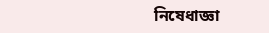নিষেধাজ্ঞা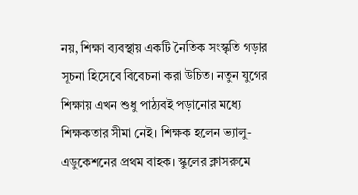নয়, শিক্ষা ব্যবস্থায় একটি নৈতিক সংস্কৃতি গড়ার সূচনা হিসেবে বিবেচনা করা উচিত। নতুন যুগের শিক্ষায় এখন শুধু পাঠ্যবই পড়ানোর মধ্যে শিক্ষকতার সীমা নেই। শিক্ষক হলেন ভ্যালু-এডুকেশনের প্রথম বাহক। স্কুলের ক্লাসরুমে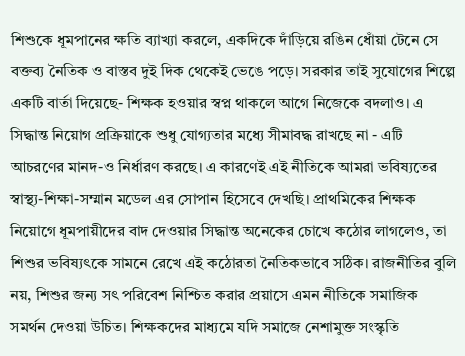শিশুকে ধূমপানের ক্ষতি ব্যাখ্যা করলে, একদিকে দাঁড়িয়ে রঙিন ধোঁয়া টেনে সে বক্তব্য নৈতিক ও বাস্তব দুই দিক থেকেই ভেঙে পড়ে। সরকার তাই সুযোগের শিল্পে একটি বার্তা দিয়েছে- শিক্ষক হওয়ার স্বপ্ন থাকলে আগে নিজেকে বদলাও। এ সিদ্ধান্ত নিয়োগ প্রক্রিয়াকে শুধু যোগ্যতার মধ্যে সীমাবদ্ধ রাখছে না - এটি আচরণের মানদ-ও নির্ধারণ করছে। এ কারণেই এই নীতিকে আমরা ভবিষ্যতের স্বাস্থ্য-শিক্ষা-সম্মান মডেল এর সোপান হিসেবে দেখছি। প্রাথমিকের শিক্ষক নিয়োগে ধূমপায়ীদের বাদ দেওয়ার সিদ্ধান্ত অনেকের চোখে কঠোর লাগলেও, তা শিশুর ভবিষ্যৎকে সামনে রেখে এই কঠোরতা নৈতিকভাবে সঠিক। রাজনীতির বুলি নয়, শিশুর জন্য সৎ পরিবেশ নিশ্চিত করার প্রয়াসে এমন নীতিকে সমাজিক সমর্থন দেওয়া উচিত। শিক্ষকদের মাধ্যমে যদি সমাজে নেশামুক্ত সংস্কৃতি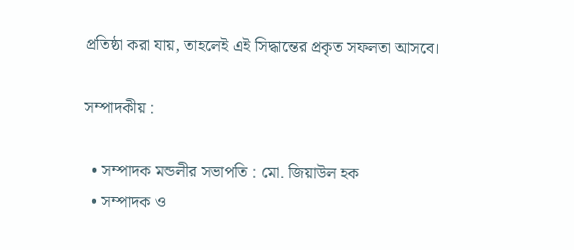প্রতিষ্ঠা করা যায়, তাহলেই এই সিদ্ধান্তের প্রকৃত সফলতা আসবে।

সম্পাদকীয় :

  • সম্পাদক মন্ডলীর সভাপতি : মো. জিয়াউল হক
  • সম্পাদক ও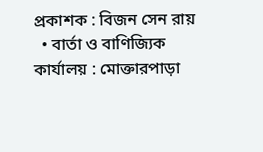প্রকাশক : বিজন সেন রায়
  • বার্তা ও বাণিজ্যিক কার্যালয় : মোক্তারপাড়া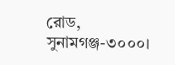রোড, সুনামগঞ্জ-৩০০০।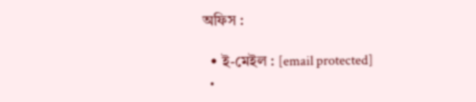অফিস :

  • ই-মেইল : [email protected]
  •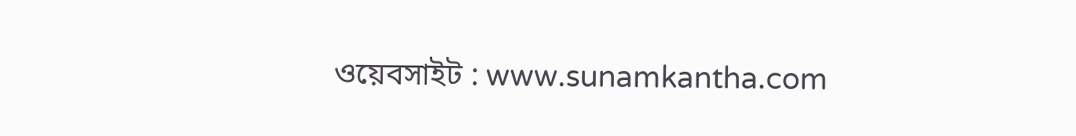ওয়েবসাইট : www.sunamkantha.com